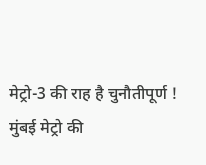मेट्रो-3 की राह है चुनौतीपूर्ण !
मुंबई मेट्रो की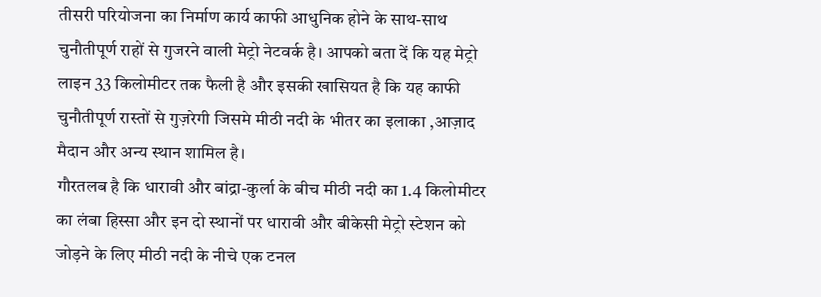तीसरी परियोजना का निर्माण कार्य काफी आधुनिक होने के साथ-साथ चुनौतीपूर्ण राहों से गुजरने वाली मेट्रो नेटवर्क है। आपको बता दें कि यह मेट्रो लाइन 33 किलोमीटर तक फैली है और इसकी खासियत है कि यह काफी चुनौतीपूर्ण रास्तों से गुज़रेगी जिसमे मीठी नदी के भीतर का इलाका ,आज़ाद मैदान और अन्य स्थान शामिल है।
गौरतलब है कि धारावी और बांद्रा-कुर्ला के बीच मीठी नदी का 1.4 किलोमीटर का लंबा हिस्सा और इन दो स्थानों पर धारावी और बीकेसी मेट्रो स्टेशन को जोड़ने के लिए मीठी नदी के नीचे एक टनल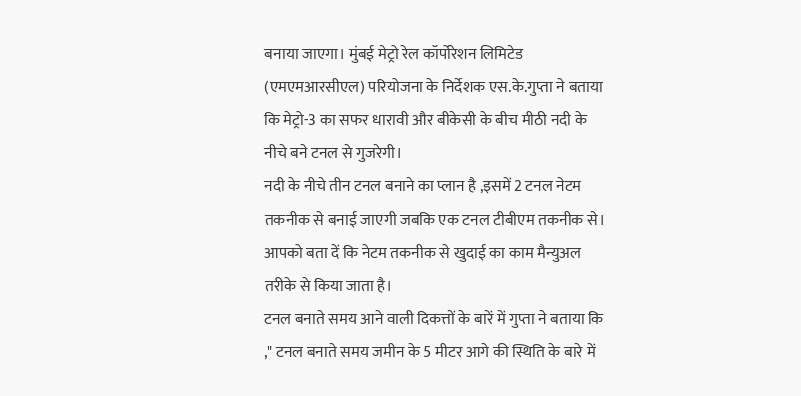बनाया जाएगा। मुंबई मेट्रो रेल कॉर्पोरेशन लिमिटेड (एमएमआरसीएल) परियोजना के निर्देशक एस.के.गुप्ता ने बताया कि मेट्रो-3 का सफर धारावी और बीकेसी के बीच मीठी नदी के नीचे बने टनल से गुजरेगी।
नदी के नीचे तीन टनल बनाने का प्लान है ,इसमें 2 टनल नेटम तकनीक से बनाई जाएगी जबकि एक टनल टीबीएम तकनीक से। आपको बता दें कि नेटम तकनीक से खुदाई का काम मैन्युअल तरीके से किया जाता है।
टनल बनाते समय आने वाली दिकत्तों के बारें में गुप्ता ने बताया कि ," टनल बनाते समय जमीन के 5 मीटर आगे की स्थिति के बारे में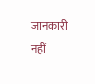जानकारी नहीं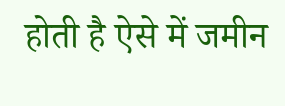होती है ऐसे में जमीन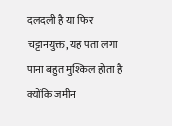दलदली है या फिर चट्टानयुक्त, यह पता लगा पाना बहुत मुश्किल होता है क्योंकि जमीन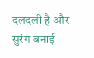दलदली है और सुरंग बनाई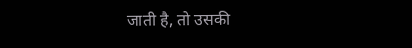जाती है, तो उसकी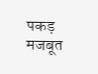पकड़ मजबूत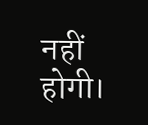नहीं होगी।